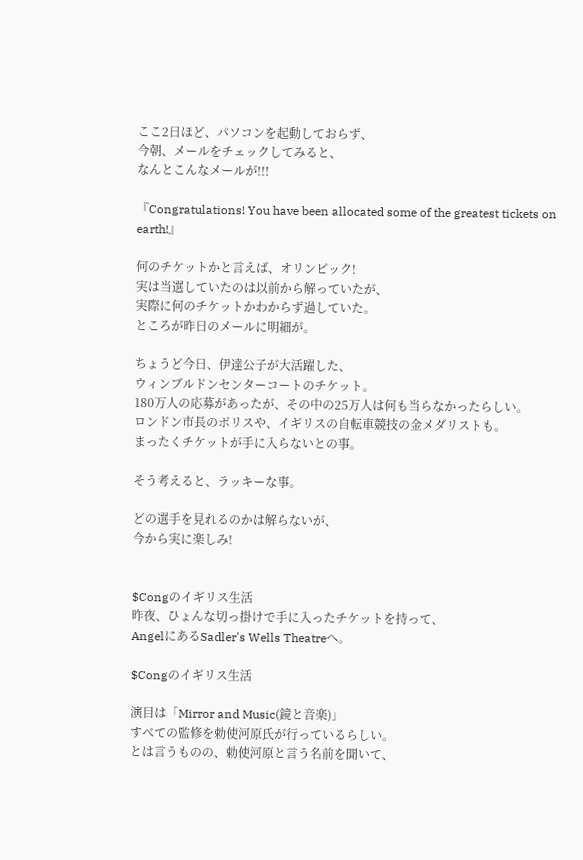ここ2日ほど、パソコンを起動しておらず、
今朝、メールをチェックしてみると、
なんとこんなメールが!!!

『Congratulations! You have been allocated some of the greatest tickets on earth!』

何のチケットかと言えば、オリンピック!
実は当選していたのは以前から解っていたが、
実際に何のチケットかわからず過していた。
ところが昨日のメールに明細が。

ちょうど今日、伊達公子が大活躍した、
ウィンブルドンセンターコートのチケット。
180万人の応募があったが、その中の25万人は何も当らなかったらしい。
ロンドン市長のボリスや、イギリスの自転車競技の金メダリストも。
まったくチケットが手に入らないとの事。

そう考えると、ラッキーな事。

どの選手を見れるのかは解らないが、
今から実に楽しみ!


$Congのイギリス生活
昨夜、ひょんな切っ掛けで手に入ったチケットを持って、
AngelにあるSadler's Wells Theatreへ。

$Congのイギリス生活

演目は「Mirror and Music(鏡と音楽)」
すべての監修を勅使河原氏が行っているらしい。
とは言うものの、勅使河原と言う名前を聞いて、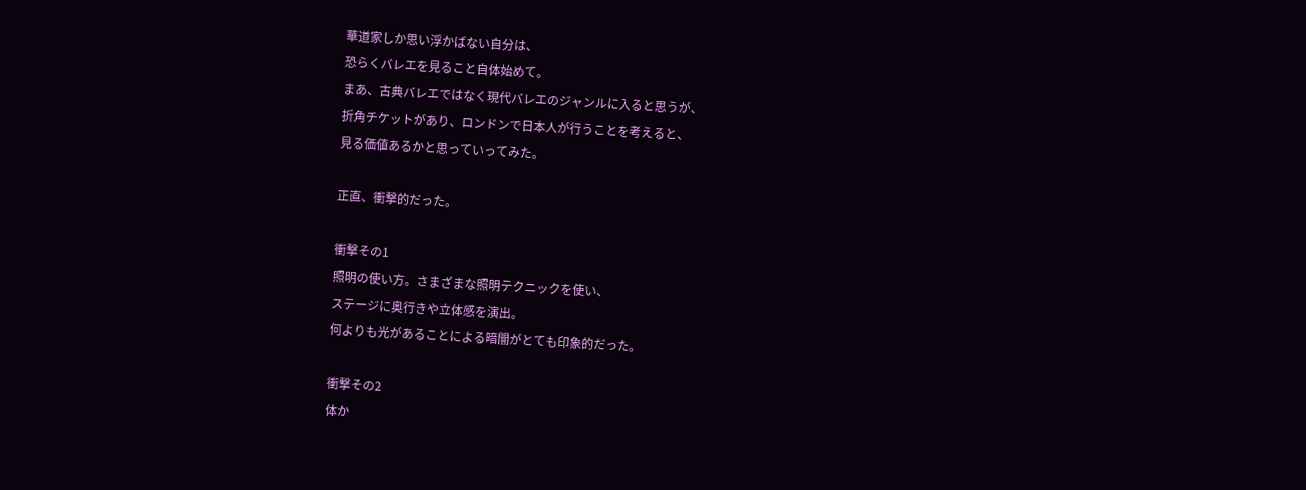華道家しか思い浮かばない自分は、
恐らくバレエを見ること自体始めて。
まあ、古典バレエではなく現代バレエのジャンルに入ると思うが、
折角チケットがあり、ロンドンで日本人が行うことを考えると、
見る価値あるかと思っていってみた。

正直、衝撃的だった。

衝撃その1
照明の使い方。さまざまな照明テクニックを使い、
ステージに奥行きや立体感を演出。
何よりも光があることによる暗闇がとても印象的だった。

衝撃その2
体か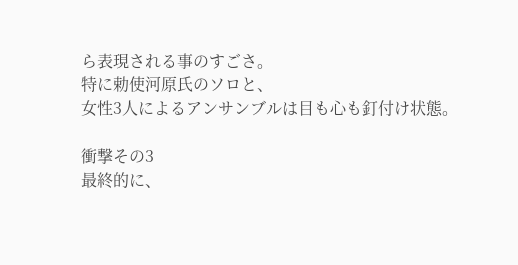ら表現される事のすごさ。
特に勅使河原氏のソロと、
女性3人によるアンサンブルは目も心も釘付け状態。

衝撃その3
最終的に、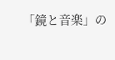「鏡と音楽」の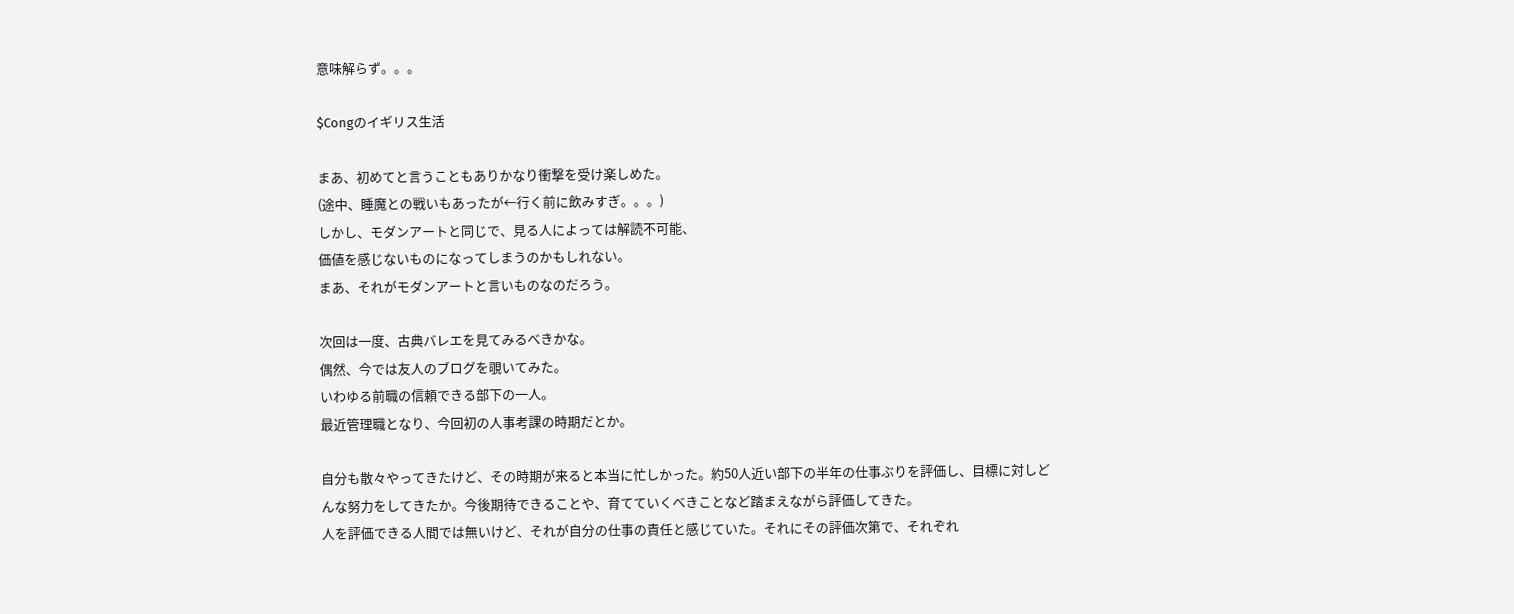意味解らず。。。

$Congのイギリス生活

まあ、初めてと言うこともありかなり衝撃を受け楽しめた。
(途中、睡魔との戦いもあったが←行く前に飲みすぎ。。。)
しかし、モダンアートと同じで、見る人によっては解読不可能、
価値を感じないものになってしまうのかもしれない。
まあ、それがモダンアートと言いものなのだろう。

次回は一度、古典バレエを見てみるべきかな。
偶然、今では友人のブログを覗いてみた。
いわゆる前職の信頼できる部下の一人。
最近管理職となり、今回初の人事考課の時期だとか。

自分も散々やってきたけど、その時期が来ると本当に忙しかった。約50人近い部下の半年の仕事ぶりを評価し、目標に対しどんな努力をしてきたか。今後期待できることや、育てていくべきことなど踏まえながら評価してきた。
人を評価できる人間では無いけど、それが自分の仕事の責任と感じていた。それにその評価次第で、それぞれ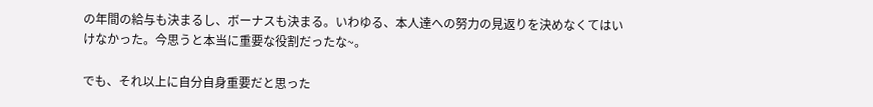の年間の給与も決まるし、ボーナスも決まる。いわゆる、本人達への努力の見返りを決めなくてはいけなかった。今思うと本当に重要な役割だったな~。

でも、それ以上に自分自身重要だと思った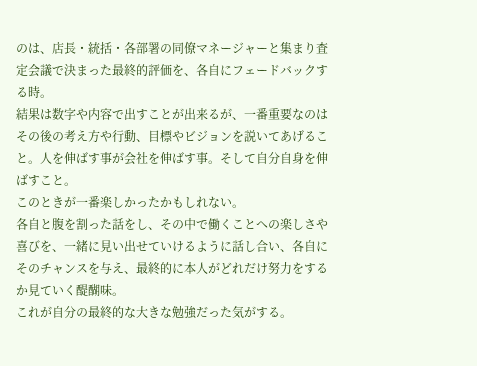のは、店長・統括・各部署の同僚マネージャーと集まり査定会議で決まった最終的評価を、各自にフェードバックする時。
結果は数字や内容で出すことが出来るが、一番重要なのはその後の考え方や行動、目標やビジョンを説いてあげること。人を伸ばす事が会社を伸ばす事。そして自分自身を伸ばすこと。
このときが一番楽しかったかもしれない。
各自と腹を割った話をし、その中で働くことへの楽しさや喜びを、一緒に見い出せていけるように話し合い、各自にそのチャンスを与え、最終的に本人がどれだけ努力をするか見ていく醍醐味。
これが自分の最終的な大きな勉強だった気がする。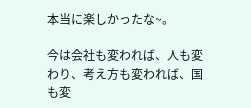本当に楽しかったな~。

今は会社も変われば、人も変わり、考え方も変われば、国も変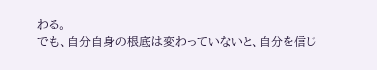わる。
でも、自分自身の根底は変わっていないと、自分を信じ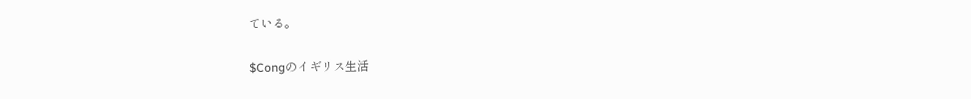ている。

$Congのイギリス生活